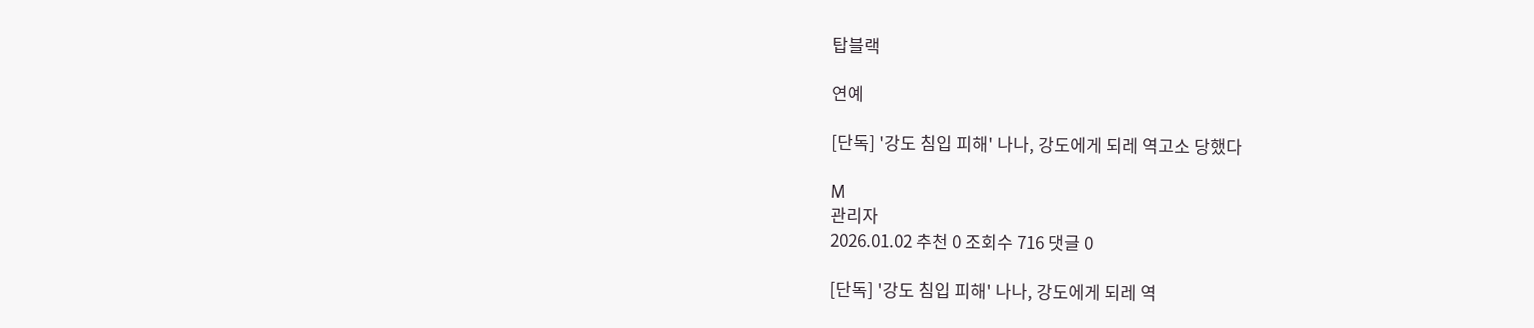탑블랙

연예

[단독] '강도 침입 피해' 나나, 강도에게 되레 역고소 당했다

M
관리자
2026.01.02 추천 0 조회수 716 댓글 0

[단독] '강도 침입 피해' 나나, 강도에게 되레 역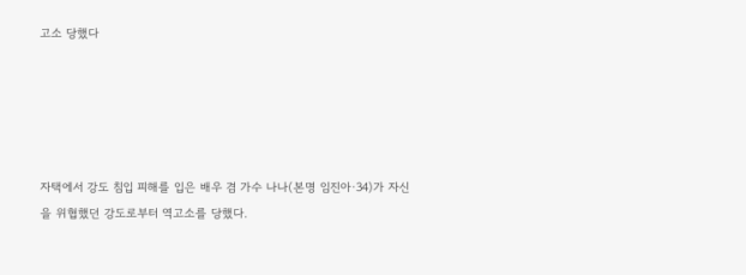고소 당했다





자택에서 강도 침입 피해를 입은 배우 겸 가수 나나(본명 임진아·34)가 자신을 위협했던 강도로부터 역고소를 당했다.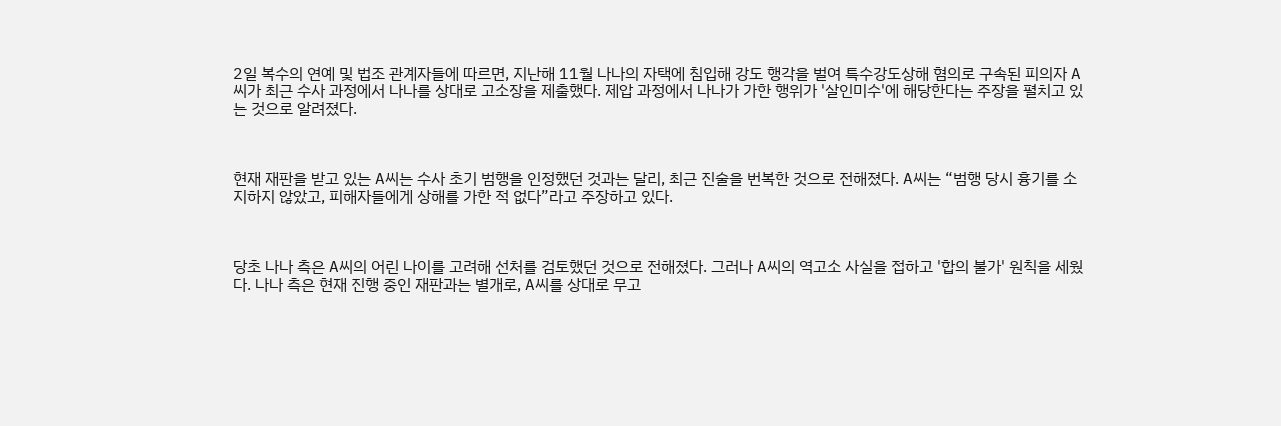2일 복수의 연예 및 법조 관계자들에 따르면, 지난해 11월 나나의 자택에 침입해 강도 행각을 벌여 특수강도상해 혐의로 구속된 피의자 A씨가 최근 수사 과정에서 나나를 상대로 고소장을 제출했다. 제압 과정에서 나나가 가한 행위가 '살인미수'에 해당한다는 주장을 펼치고 있는 것으로 알려졌다.



현재 재판을 받고 있는 A씨는 수사 초기 범행을 인정했던 것과는 달리, 최근 진술을 번복한 것으로 전해졌다. A씨는 “범행 당시 흉기를 소지하지 않았고, 피해자들에게 상해를 가한 적 없다”라고 주장하고 있다.



당초 나나 측은 A씨의 어린 나이를 고려해 선처를 검토했던 것으로 전해졌다. 그러나 A씨의 역고소 사실을 접하고 '합의 불가' 원칙을 세웠다. 나나 측은 현재 진행 중인 재판과는 별개로, A씨를 상대로 무고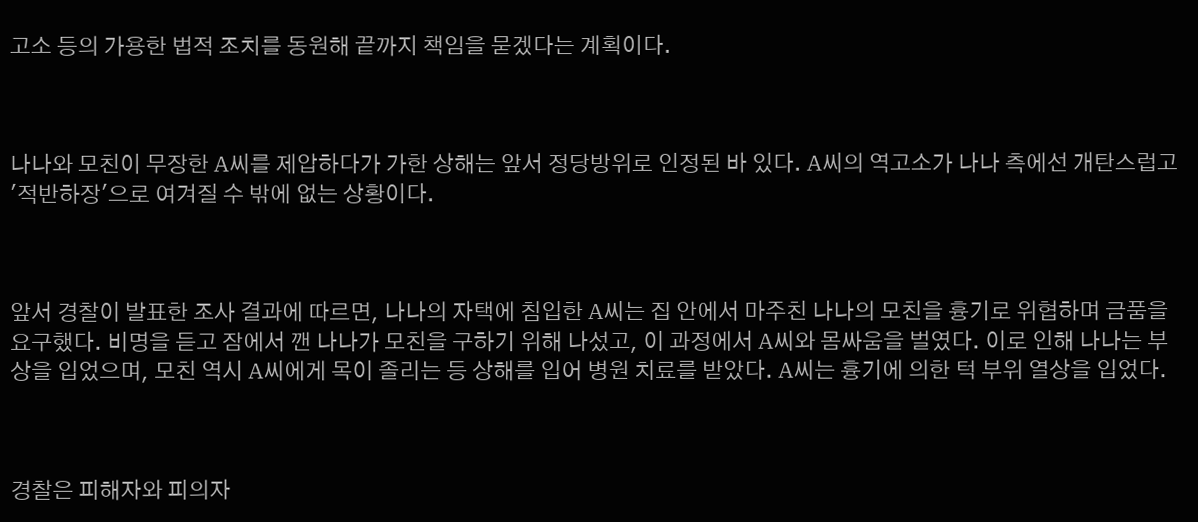고소 등의 가용한 법적 조치를 동원해 끝까지 책임을 묻겠다는 계획이다.



나나와 모친이 무장한 A씨를 제압하다가 가한 상해는 앞서 정당방위로 인정된 바 있다. A씨의 역고소가 나나 측에선 개탄스럽고 '적반하장'으로 여겨질 수 밖에 없는 상황이다.



앞서 경찰이 발표한 조사 결과에 따르면, 나나의 자택에 침입한 A씨는 집 안에서 마주친 나나의 모친을 흉기로 위협하며 금품을 요구했다. 비명을 듣고 잠에서 깬 나나가 모친을 구하기 위해 나섰고, 이 과정에서 A씨와 몸싸움을 벌였다. 이로 인해 나나는 부상을 입었으며, 모친 역시 A씨에게 목이 졸리는 등 상해를 입어 병원 치료를 받았다. A씨는 흉기에 의한 턱 부위 열상을 입었다.



경찰은 피해자와 피의자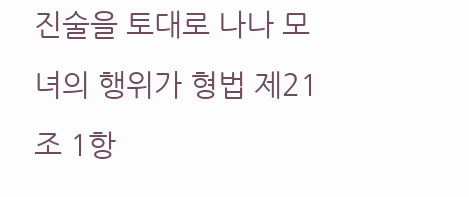진술을 토대로 나나 모녀의 행위가 형법 제21조 1항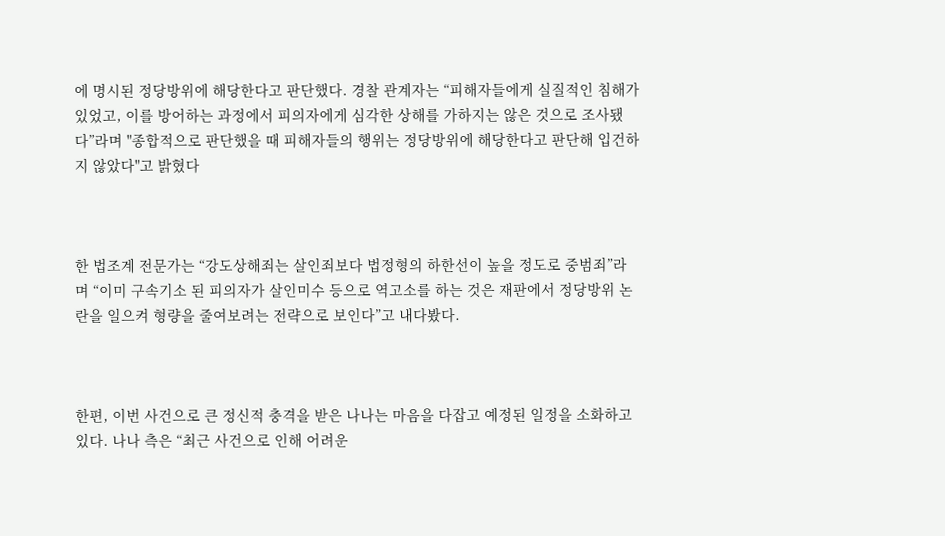에 명시된 정당방위에 해당한다고 판단했다. 경찰 관계자는 “피해자들에게 실질적인 침해가 있었고, 이를 방어하는 과정에서 피의자에게 심각한 상해를 가하지는 않은 것으로 조사됐다”라며 "종합적으로 판단했을 때 피해자들의 행위는 정당방위에 해당한다고 판단해 입건하지 않았다"고 밝혔다



한 법조계 전문가는 “강도상해죄는 살인죄보다 법정형의 하한선이 높을 정도로 중범죄”라며 “이미 구속기소 된 피의자가 살인미수 등으로 역고소를 하는 것은 재판에서 정당방위 논란을 일으켜 형량을 줄여보려는 전략으로 보인다”고 내다봤다.



한편, 이번 사건으로 큰 정신적 충격을 받은 나나는 마음을 다잡고 예정된 일정을 소화하고 있다. 나나 측은 “최근 사건으로 인해 어려운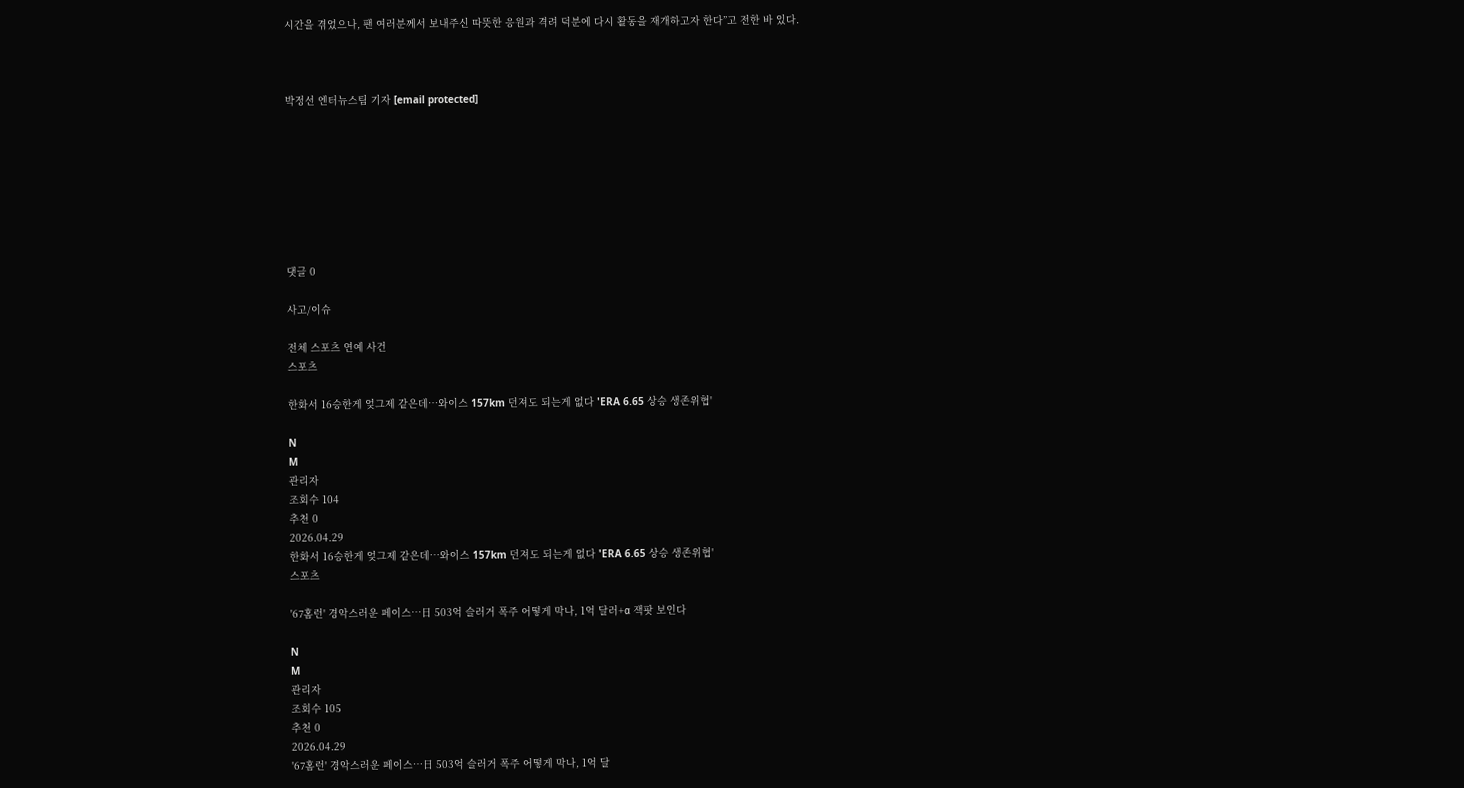시간을 겪었으나, 팬 여러분께서 보내주신 따뜻한 응원과 격려 덕분에 다시 활동을 재개하고자 한다”고 전한 바 있다.



박정선 엔터뉴스팀 기자 [email protected]








댓글 0

사고/이슈

전체 스포츠 연예 사건
스포츠

한화서 16승한게 엊그제 같은데…와이스 157km 던져도 되는게 없다 'ERA 6.65 상승 생존위협'

N
M
관리자
조회수 104
추천 0
2026.04.29
한화서 16승한게 엊그제 같은데…와이스 157km 던져도 되는게 없다 'ERA 6.65 상승 생존위협'
스포츠

'67홈런' 경악스러운 페이스…日 503억 슬러거 폭주 어떻게 막나, 1억 달러+α 잭팟 보인다

N
M
관리자
조회수 105
추천 0
2026.04.29
'67홈런' 경악스러운 페이스…日 503억 슬러거 폭주 어떻게 막나, 1억 달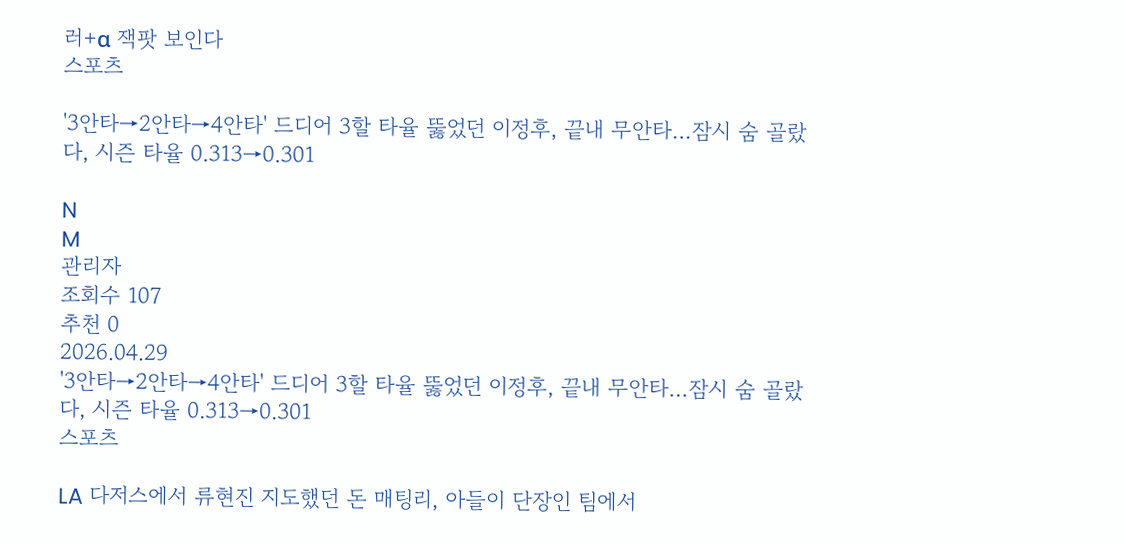러+α 잭팟 보인다
스포츠

'3안타→2안타→4안타' 드디어 3할 타율 뚫었던 이정후, 끝내 무안타…잠시 숨 골랐다, 시즌 타율 0.313→0.301

N
M
관리자
조회수 107
추천 0
2026.04.29
'3안타→2안타→4안타' 드디어 3할 타율 뚫었던 이정후, 끝내 무안타…잠시 숨 골랐다, 시즌 타율 0.313→0.301
스포츠

LA 다저스에서 류현진 지도했던 돈 매팅리, 아들이 단장인 팀에서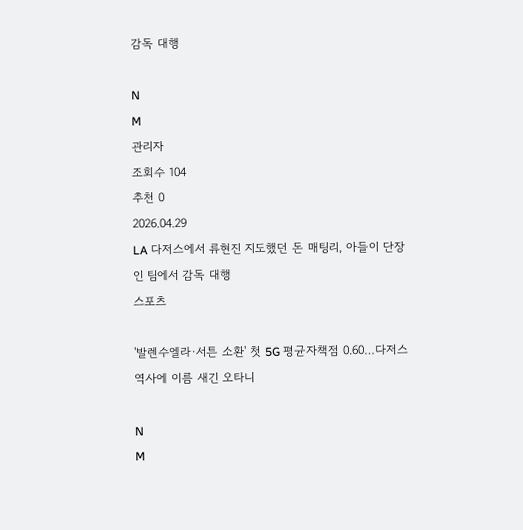감독 대행

N
M
관리자
조회수 104
추천 0
2026.04.29
LA 다저스에서 류현진 지도했던 돈 매팅리, 아들이 단장인 팀에서 감독 대행
스포츠

'발렌수엘라·서튼 소환' 첫 5G 평균자책점 0.60…다저스 역사에 이름 새긴 오타니

N
M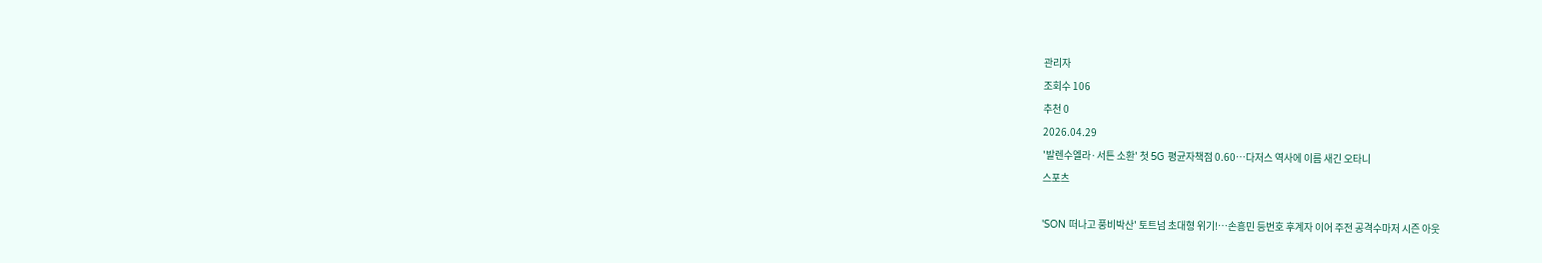관리자
조회수 106
추천 0
2026.04.29
'발렌수엘라·서튼 소환' 첫 5G 평균자책점 0.60…다저스 역사에 이름 새긴 오타니
스포츠

'SON 떠나고 풍비박산' 토트넘 초대형 위기!…손흥민 등번호 후계자 이어 주전 공격수마저 시즌 아웃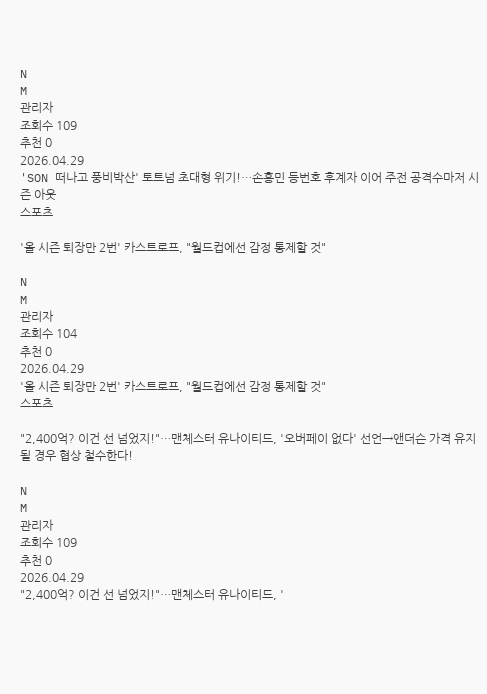N
M
관리자
조회수 109
추천 0
2026.04.29
'SON 떠나고 풍비박산' 토트넘 초대형 위기!…손흥민 등번호 후계자 이어 주전 공격수마저 시즌 아웃
스포츠

'올 시즌 퇴장만 2번' 카스트로프, "월드컵에선 감정 통제할 것"

N
M
관리자
조회수 104
추천 0
2026.04.29
'올 시즌 퇴장만 2번' 카스트로프, "월드컵에선 감정 통제할 것"
스포츠

"2,400억? 이건 선 넘었지!"…맨체스터 유나이티드, '오버페이 없다' 선언→앤더슨 가격 유지될 경우 협상 철수한다!

N
M
관리자
조회수 109
추천 0
2026.04.29
"2,400억? 이건 선 넘었지!"…맨체스터 유나이티드, '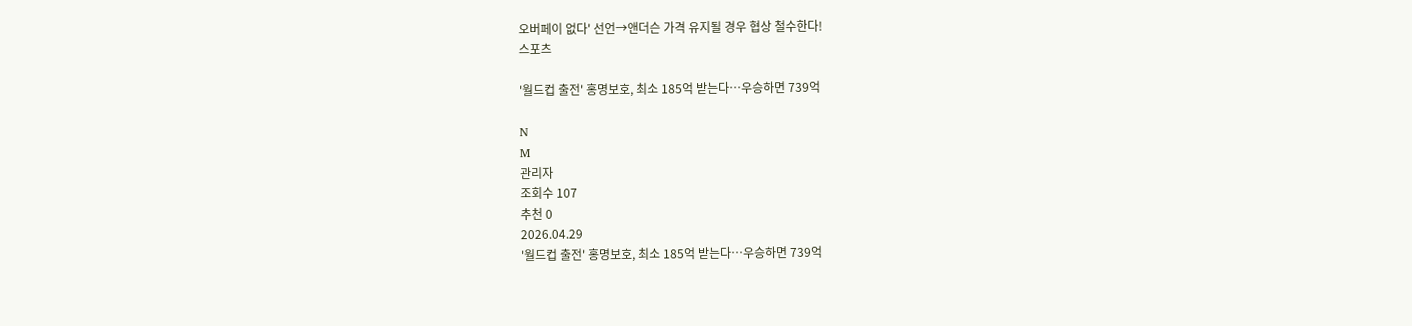오버페이 없다' 선언→앤더슨 가격 유지될 경우 협상 철수한다!
스포츠

'월드컵 출전' 홍명보호, 최소 185억 받는다…우승하면 739억

N
M
관리자
조회수 107
추천 0
2026.04.29
'월드컵 출전' 홍명보호, 최소 185억 받는다…우승하면 739억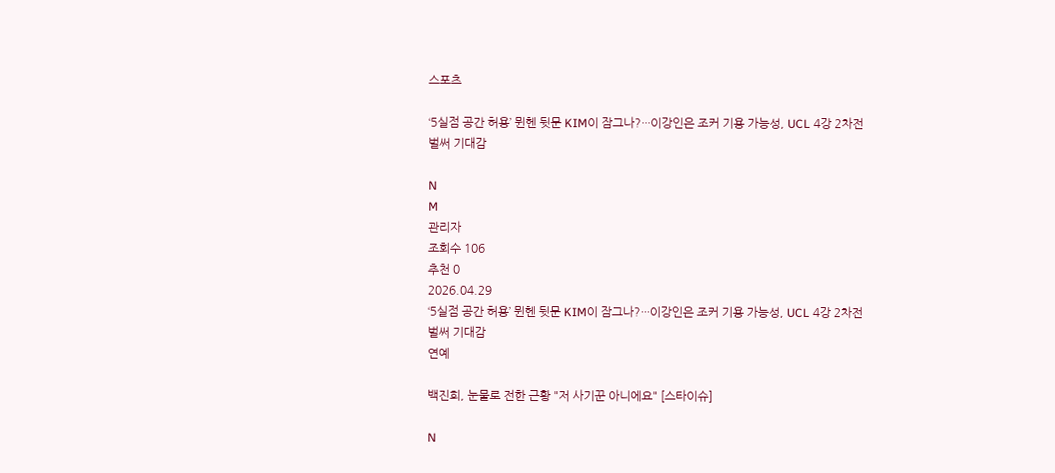스포츠

‘5실점 공간 허용’ 뮌헨 뒷문 KIM이 잠그나?···이강인은 조커 기용 가능성, UCL 4강 2차전 벌써 기대감

N
M
관리자
조회수 106
추천 0
2026.04.29
‘5실점 공간 허용’ 뮌헨 뒷문 KIM이 잠그나?···이강인은 조커 기용 가능성, UCL 4강 2차전 벌써 기대감
연예

백진희, 눈물로 전한 근황 "저 사기꾼 아니에요" [스타이슈]

N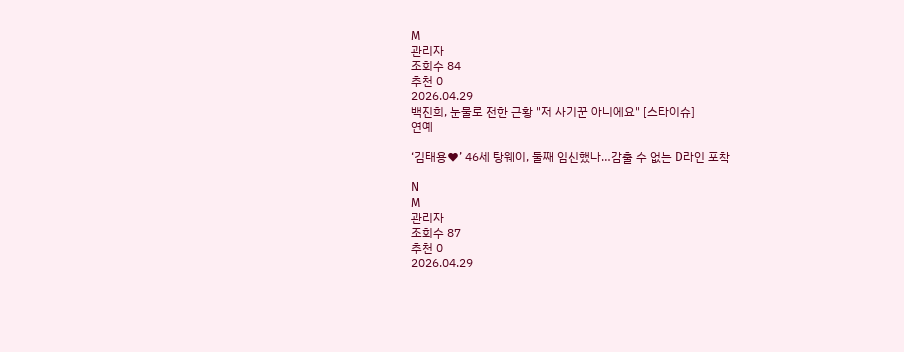M
관리자
조회수 84
추천 0
2026.04.29
백진희, 눈물로 전한 근황 "저 사기꾼 아니에요" [스타이슈]
연예

‘김태용♥’ 46세 탕웨이, 둘째 임신했나…감출 수 없는 D라인 포착

N
M
관리자
조회수 87
추천 0
2026.04.29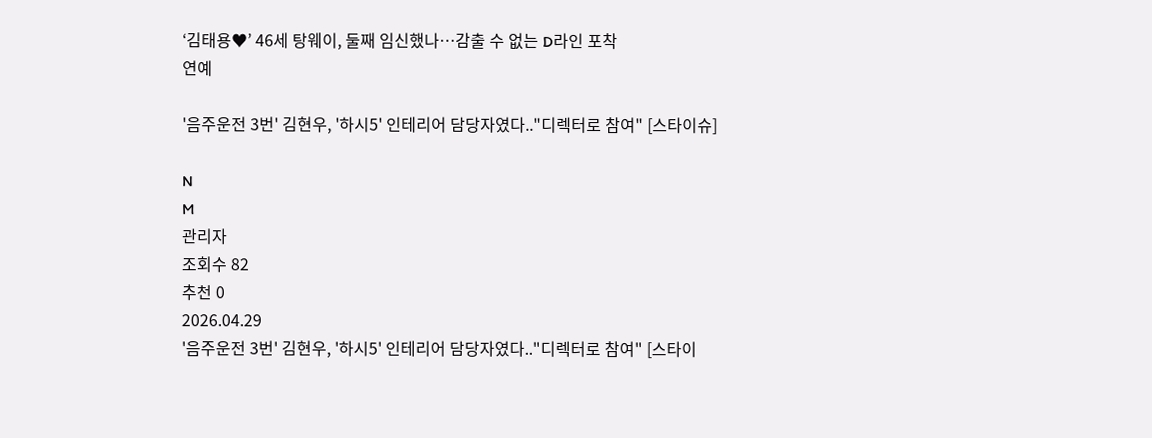‘김태용♥’ 46세 탕웨이, 둘째 임신했나…감출 수 없는 D라인 포착
연예

'음주운전 3번' 김현우, '하시5' 인테리어 담당자였다.."디렉터로 참여" [스타이슈]

N
M
관리자
조회수 82
추천 0
2026.04.29
'음주운전 3번' 김현우, '하시5' 인테리어 담당자였다.."디렉터로 참여" [스타이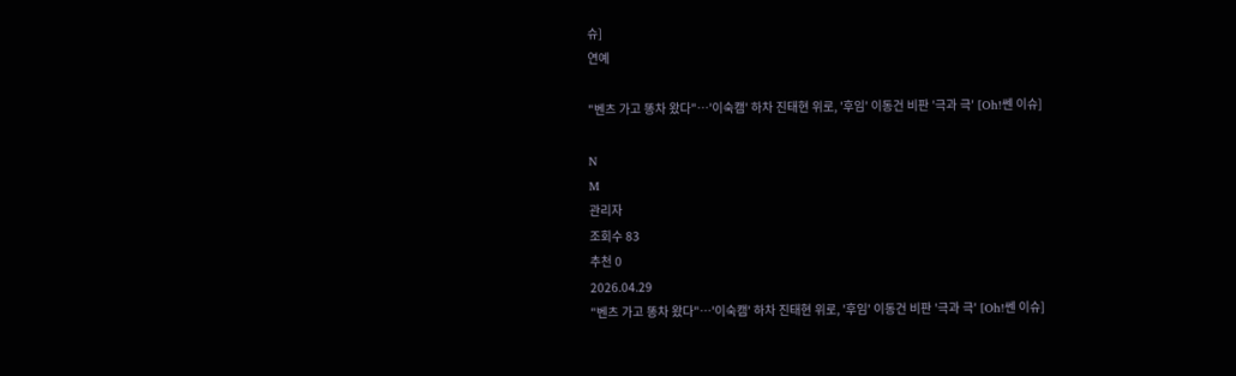슈]
연예

"벤츠 가고 똥차 왔다"…'이숙캠' 하차 진태현 위로, '후임' 이동건 비판 '극과 극' [Oh!쎈 이슈]

N
M
관리자
조회수 83
추천 0
2026.04.29
"벤츠 가고 똥차 왔다"…'이숙캠' 하차 진태현 위로, '후임' 이동건 비판 '극과 극' [Oh!쎈 이슈]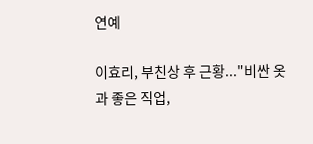연예

이효리, 부친상 후 근황..."비싼 옷과 좋은 직업,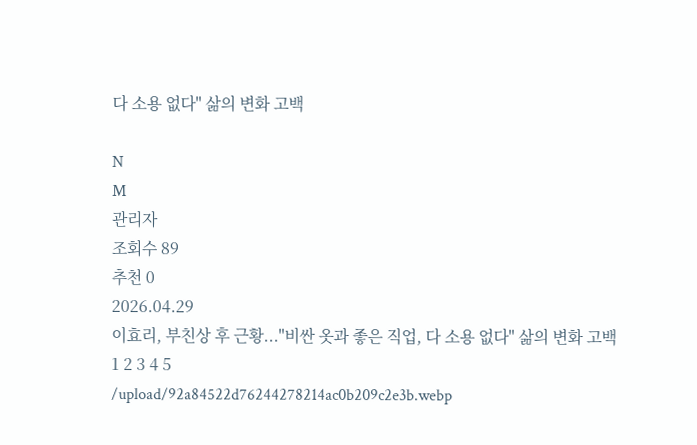다 소용 없다" 삶의 변화 고백

N
M
관리자
조회수 89
추천 0
2026.04.29
이효리, 부친상 후 근황..."비싼 옷과 좋은 직업, 다 소용 없다" 삶의 변화 고백
1 2 3 4 5
/upload/92a84522d76244278214ac0b209c2e3b.webp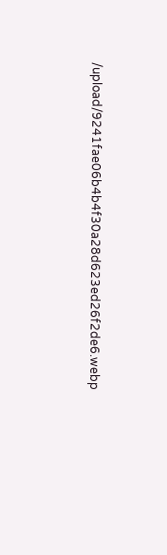/upload/9241fae06b4b4f30a28d623ed26f2de6.webp